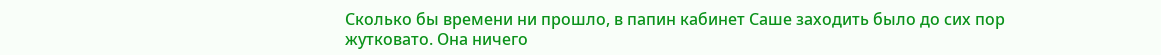Сколько бы времени ни прошло, в папин кабинет Саше заходить было до сих пор жутковато. Она ничего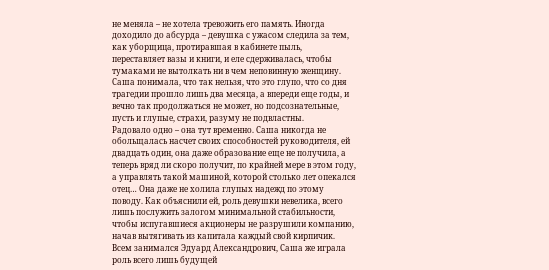не меняла – не хотела тревожить его память. Иногда доходило до абсурда – девушка с ужасом следила за тем, как уборщица, протиравшая в кабинете пыль, переставляет вазы и книги, и еле сдерживалась, чтобы тумаками не вытолкать ни в чем неповинную женщину. Саша понимала, что так нельзя, что это глупо, что со дня трагедии прошло лишь два месяца, а впереди еще годы, и вечно так продолжаться не может, но подсознательные, пусть и глупые, страхи, разуму не подвластны.
Радовало одно – она тут временно. Саша никогда не обольщалась насчет своих способностей руководителя, ей двадцать один, она даже образование еще не получила, а теперь вряд ли скоро получит, по крайней мере в этом году, а управлять такой машиной, которой столько лет опекался отец… Она даже не холила глупых надежд по этому поводу. Как объяснили ей, роль девушки невелика, всего лишь послужить залогом минимальной стабильности, чтобы испугавшиеся акционеры не разрушили компанию, начав вытягивать из капитала каждый свой кирпичик. Всем занимался Эдуард Александрович, Саша же играла роль всего лишь будущей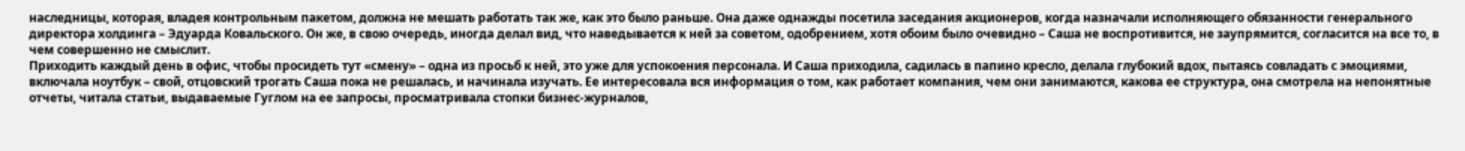наследницы, которая, владея контрольным пакетом, должна не мешать работать так же, как это было раньше. Она даже однажды посетила заседания акционеров, когда назначали исполняющего обязанности генерального директора холдинга – Эдуарда Ковальского. Он же, в свою очередь, иногда делал вид, что наведывается к ней за советом, одобрением, хотя обоим было очевидно – Саша не воспротивится, не заупрямится, согласится на все то, в чем совершенно не смыслит.
Приходить каждый день в офис, чтобы просидеть тут «смену» – одна из просьб к ней, это уже для успокоения персонала. И Саша приходила, садилась в папино кресло, делала глубокий вдох, пытаясь совладать с эмоциями, включала ноутбук – свой, отцовский трогать Саша пока не решалась, и начинала изучать. Ее интересовала вся информация о том, как работает компания, чем они занимаются, какова ее структура, она смотрела на непонятные отчеты, читала статьи, выдаваемые Гуглом на ее запросы, просматривала стопки бизнес-журналов,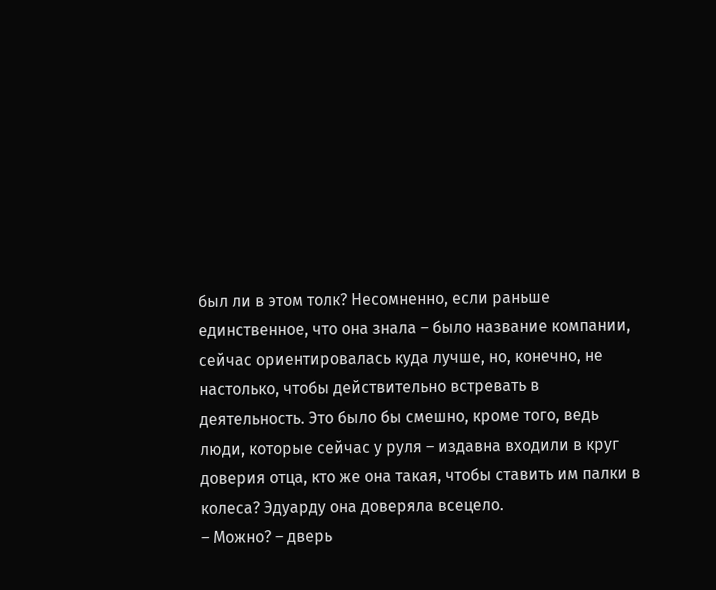был ли в этом толк? Несомненно, если раньше единственное, что она знала – было название компании, сейчас ориентировалась куда лучше, но, конечно, не настолько, чтобы действительно встревать в деятельность. Это было бы смешно, кроме того, ведь люди, которые сейчас у руля – издавна входили в круг доверия отца, кто же она такая, чтобы ставить им палки в колеса? Эдуарду она доверяла всецело.
– Можно? – дверь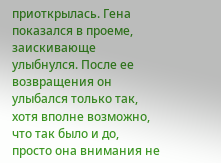приоткрылась. Гена показался в проеме, заискивающе улыбнулся. После ее возвращения он улыбался только так, хотя вполне возможно, что так было и до, просто она внимания не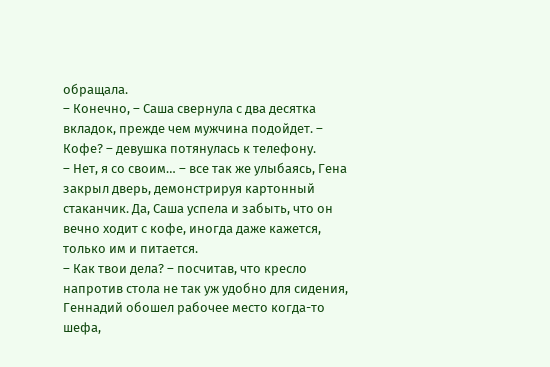обращала.
– Конечно, – Саша свернула с два десятка вкладок, прежде чем мужчина подойдет. – Кофе? – девушка потянулась к телефону.
– Нет, я со своим… – все так же улыбаясь, Гена закрыл дверь, демонстрируя картонный стаканчик. Да, Саша успела и забыть, что он вечно ходит с кофе, иногда даже кажется, только им и питается.
– Как твои дела? – посчитав, что кресло напротив стола не так уж удобно для сидения, Геннадий обошел рабочее место когда-то шефа,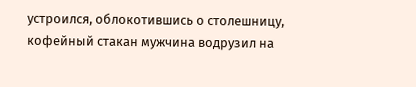устроился, облокотившись о столешницу, кофейный стакан мужчина водрузил на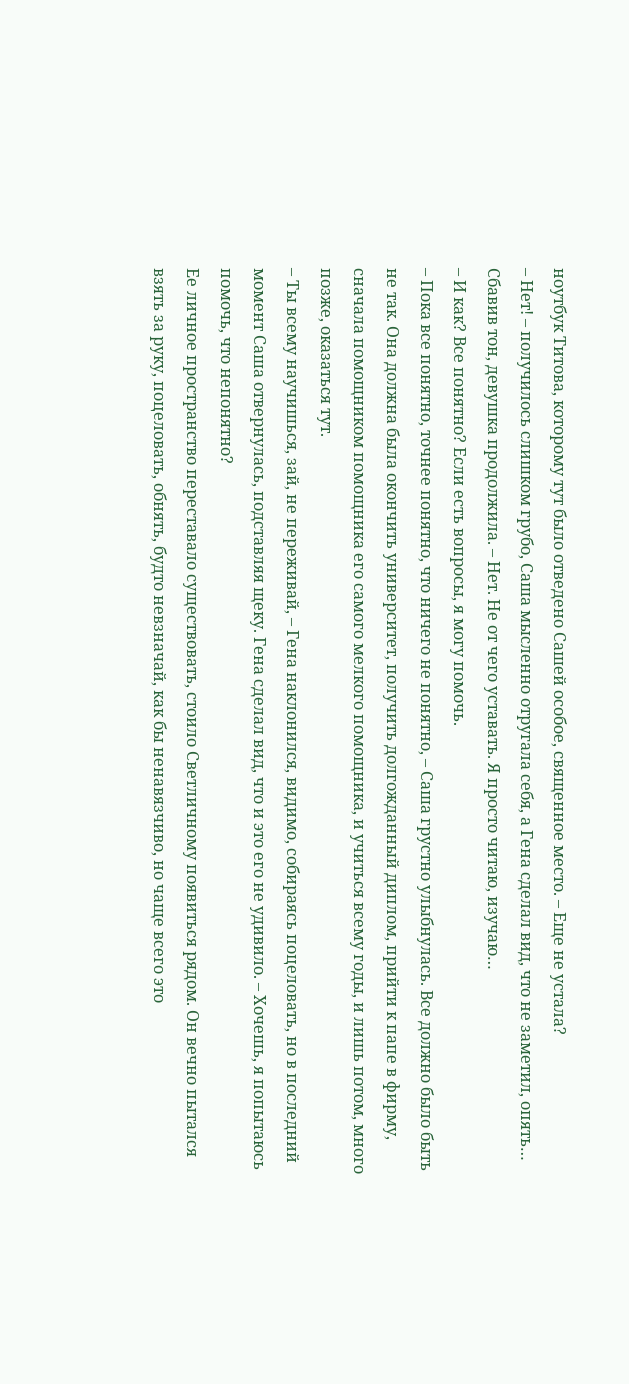ноутбук Титова, которому тут было отведено Сашей особое, священное место. – Еще не устала?
– Нет! – получилось слишком грубо, Саша мысленно отругала себя, а Гена сделал вид, что не заметил, опять… Сбавив тон, девушка продолжила. – Нет. Не от чего уставать. Я просто читаю, изучаю…
– И как? Все понятно? Если есть вопросы, я могу помочь.
– Пока все понятно, точнее понятно, что ничего не понятно, – Саша грустно улыбнулась. Все должно было быть не так. Она должна была окончить университет, получить долгожданный диплом, прийти к папе в фирму, сначала помощником помощника его самого мелкого помощника, и учиться всему годы, и лишь потом, много позже, оказаться тут.
– Ты всему научишься, зай, не переживай, – Гена наклонился, видимо, собираясь поцеловать, но в последний момент Саша отвернулась, подставляя щеку. Гена сделал вид, что и это его не удивило. – Хочешь, я попытаюсь помочь, что непонятно?
Ее личное пространство переставало существовать, стоило Светличному появиться рядом. Он вечно пытался взять за руку, поцеловать, обнять, будто невзначай, как бы ненавязчиво, но чаще всего это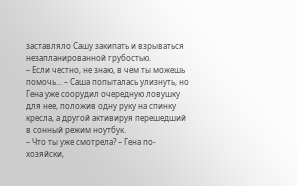заставляло Сашу закипать и взрываться незапланированной грубостью.
– Если честно, не знаю, в чем ты можешь помочь… – Саша попыталась улизнуть, но Гена уже соорудил очередную ловушку для нее, положив одну руку на спинку кресла, а другой активируя перешедший в сонный режим ноутбук.
– Что ты уже смотрела? – Гена по-хозяйски,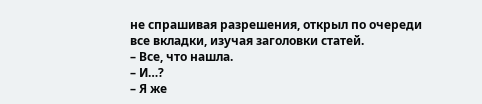не спрашивая разрешения, открыл по очереди все вкладки, изучая заголовки статей.
– Все, что нашла.
– И…?
– Я же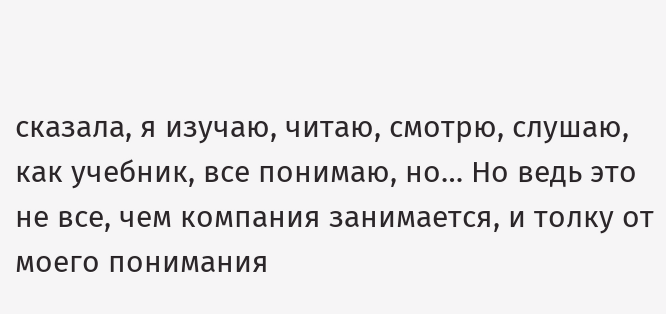сказала, я изучаю, читаю, смотрю, слушаю, как учебник, все понимаю, но… Но ведь это не все, чем компания занимается, и толку от моего понимания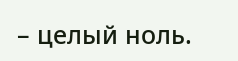– целый ноль.